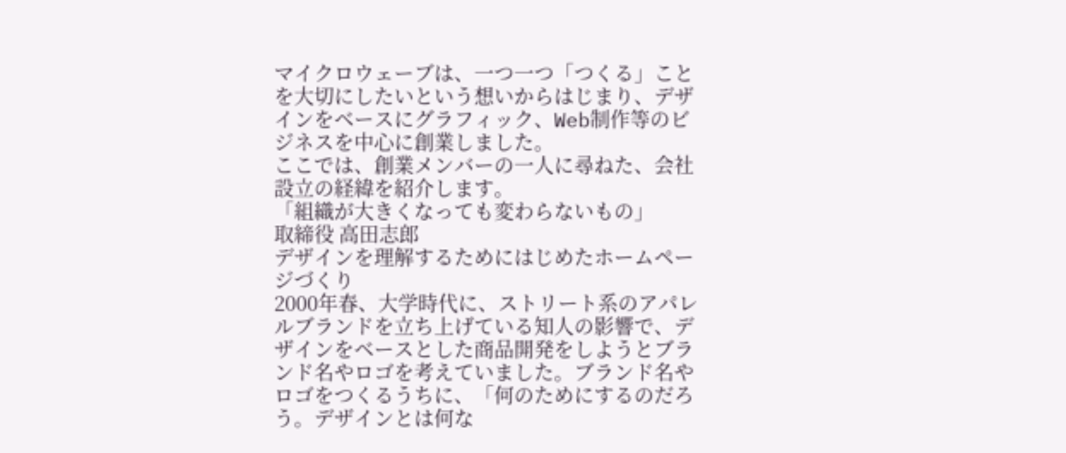マイクロウェーブは、一つ一つ「つくる」ことを大切にしたいという想いからはじまり、デザインをベースにグラフィック、Web制作等のビジネスを中心に創業しました。
ここでは、創業メンバーの一人に尋ねた、会社設立の経緯を紹介します。
「組織が大きくなっても変わらないもの」
取締役 高田志郎
デザインを理解するためにはじめたホームページづくり
2000年春、大学時代に、ストリート系のアパレルブランドを立ち上げている知人の影響で、デザインをベースとした商品開発をしようとブランド名やロゴを考えていました。ブランド名やロゴをつくるうちに、「何のためにするのだろう。デザインとは何な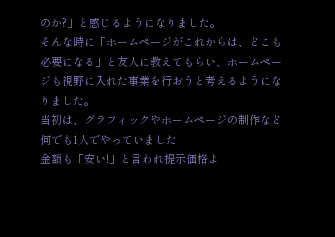のか?」と感じるようになりました。
そんな時に「ホームページがこれからは、どこも必要になる」と友人に教えてもらい、ホームページも視野に入れた事業を行おうと考えるようになりました。
当初は、グラフィックやホームページの制作など何でも1人でやっていました
金額も「安い!」と言われ提示価格よ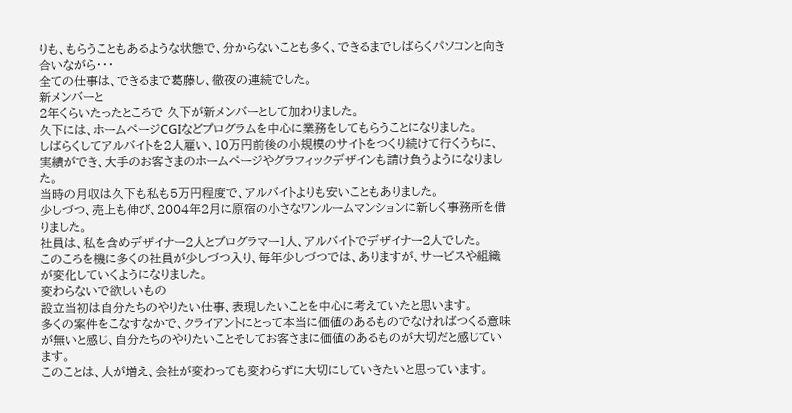りも、もらうこともあるような状態で、分からないことも多く、できるまでしばらくパソコンと向き合いながら・・・
全ての仕事は、できるまで葛藤し、徹夜の連続でした。
新メンバーと
2年くらいたったところで 久下が新メンバーとして加わりました。
久下には、ホームページCGIなどプログラムを中心に業務をしてもらうことになりました。
しばらくしてアルバイトを2人雇い、10万円前後の小規模のサイトをつくり続けて行くうちに、実績ができ、大手のお客さまのホームページやグラフィックデザインも請け負うようになりました。
当時の月収は久下も私も5万円程度で、アルバイトよりも安いこともありました。
少しづつ、売上も伸び、2004年2月に原宿の小さなワンルームマンションに新しく事務所を借りました。
社員は、私を含めデザイナー2人とプログラマー1人、アルバイトでデザイナー2人でした。
このころを機に多くの社員が少しづつ入り、毎年少しづつでは、ありますが、サービスや組織が変化していくようになりました。
変わらないで欲しいもの
設立当初は自分たちのやりたい仕事、表現したいことを中心に考えていたと思います。
多くの案件をこなすなかで、クライアントにとって本当に価値のあるものでなければつくる意味が無いと感じ、自分たちのやりたいことそしてお客さまに価値のあるものが大切だと感じています。
このことは、人が増え、会社が変わっても変わらずに大切にしていきたいと思っています。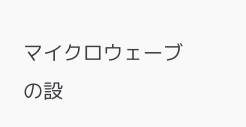マイクロウェーブの設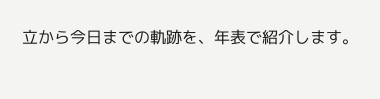立から今日までの軌跡を、年表で紹介します。